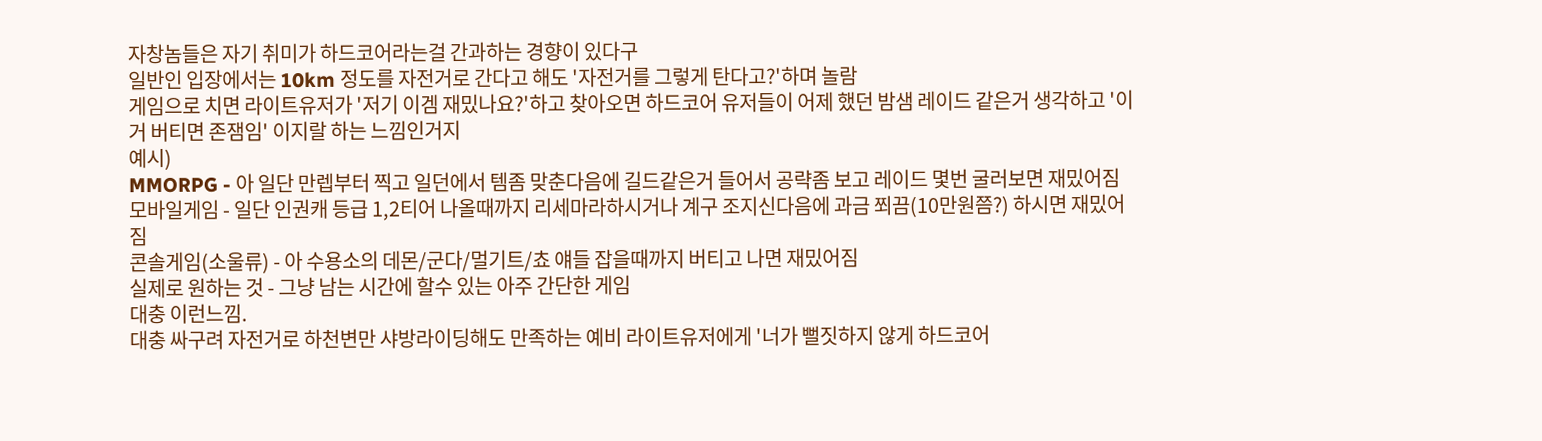자창놈들은 자기 취미가 하드코어라는걸 간과하는 경향이 있다구
일반인 입장에서는 10km 정도를 자전거로 간다고 해도 '자전거를 그렇게 탄다고?'하며 놀람
게임으로 치면 라이트유저가 '저기 이겜 재밌나요?'하고 찾아오면 하드코어 유저들이 어제 했던 밤샘 레이드 같은거 생각하고 '이거 버티면 존잼임' 이지랄 하는 느낌인거지
예시)
MMORPG - 아 일단 만렙부터 찍고 일던에서 템좀 맞춘다음에 길드같은거 들어서 공략좀 보고 레이드 몇번 굴러보면 재밌어짐
모바일게임 - 일단 인권캐 등급 1,2티어 나올때까지 리세마라하시거나 계구 조지신다음에 과금 쬐끔(10만원쯤?) 하시면 재밌어짐
콘솔게임(소울류) - 아 수용소의 데몬/군다/멀기트/쵸 얘들 잡을때까지 버티고 나면 재밌어짐
실제로 원하는 것 - 그냥 남는 시간에 할수 있는 아주 간단한 게임
대충 이런느낌.
대충 싸구려 자전거로 하천변만 샤방라이딩해도 만족하는 예비 라이트유저에게 '너가 뻘짓하지 않게 하드코어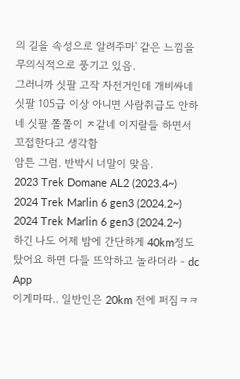의 길을 속성으로 알려주마' 같은 느낌을 무의식적으로 풍기고 있음.
그러니까 싯팔 고작 자전거인데 개비싸네 싯팔 105급 이상 아니면 사람취급도 안하네 싯팔 쫄쫄이 ㅈ같네 이지랄들 하면서 꼬접한다고 생각함
암튼 그럼. 반박시 너말이 맞음.
2023 Trek Domane AL2 (2023.4~)
2024 Trek Marlin 6 gen3 (2024.2~)
2024 Trek Marlin 6 gen3 (2024.2~)
하긴 나도 어제 밤에 간단하게 40km정도 탔어요 하면 다들 뜨악하고 놀라더라 - dc App
이게마따.. 일반인은 20km 전에 퍼짐ㅋㅋ